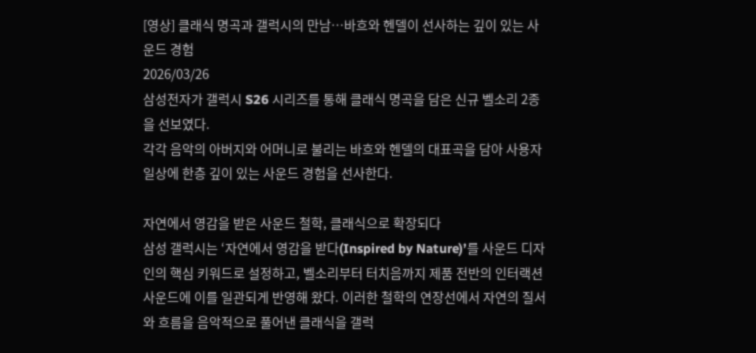[영상] 클래식 명곡과 갤럭시의 만남…바흐와 헨델이 선사하는 깊이 있는 사운드 경험
2026/03/26
삼성전자가 갤럭시 S26 시리즈를 통해 클래식 명곡을 담은 신규 벨소리 2종을 선보였다.
각각 음악의 아버지와 어머니로 불리는 바흐와 헨델의 대표곡을 담아 사용자 일상에 한층 깊이 있는 사운드 경험을 선사한다.

자연에서 영감을 받은 사운드 철학, 클래식으로 확장되다
삼성 갤럭시는 ‘자연에서 영감을 받다(Inspired by Nature)’를 사운드 디자인의 핵심 키워드로 설정하고, 벨소리부터 터치음까지 제품 전반의 인터랙션 사운드에 이를 일관되게 반영해 왔다. 이러한 철학의 연장선에서 자연의 질서와 흐름을 음악적으로 풀어낸 클래식을 갤럭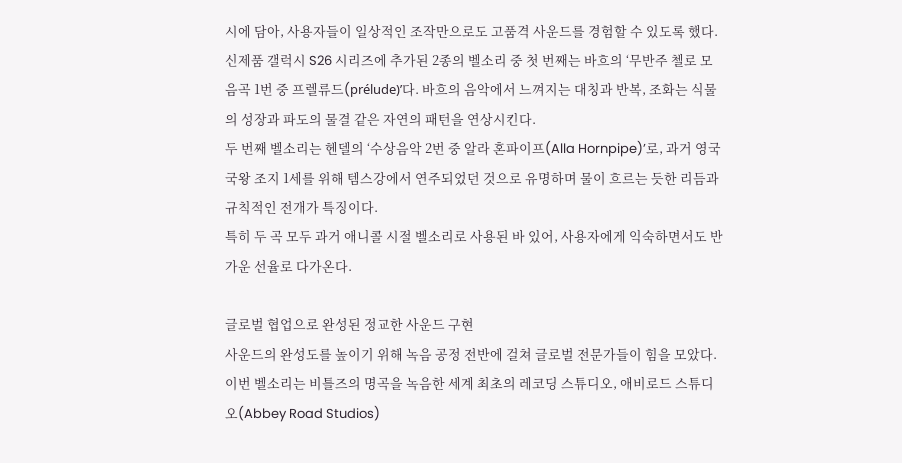시에 담아, 사용자들이 일상적인 조작만으로도 고품격 사운드를 경험할 수 있도록 했다.
신제품 갤럭시 S26 시리즈에 추가된 2종의 벨소리 중 첫 번째는 바흐의 ‘무반주 첼로 모음곡 1번 중 프렐류드(prélude)’다. 바흐의 음악에서 느껴지는 대칭과 반복, 조화는 식물의 성장과 파도의 물결 같은 자연의 패턴을 연상시킨다.
두 번째 벨소리는 헨델의 ‘수상음악 2번 중 알라 혼파이프(Alla Hornpipe)’로, 과거 영국 국왕 조지 1세를 위해 템스강에서 연주되었던 것으로 유명하며 물이 흐르는 듯한 리듬과 규칙적인 전개가 특징이다.
특히 두 곡 모두 과거 애니콜 시절 벨소리로 사용된 바 있어, 사용자에게 익숙하면서도 반가운 선율로 다가온다.

글로벌 협업으로 완성된 정교한 사운드 구현
사운드의 완성도를 높이기 위해 녹음 공정 전반에 걸쳐 글로벌 전문가들이 힘을 모았다. 이번 벨소리는 비틀즈의 명곡을 녹음한 세계 최초의 레코딩 스튜디오, 애비로드 스튜디오(Abbey Road Studios)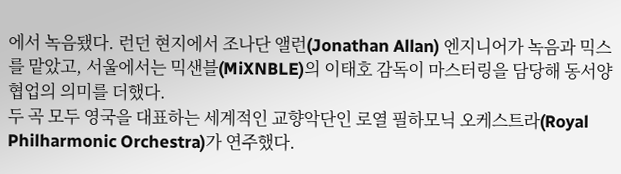에서 녹음됐다. 런던 현지에서 조나단 앨런(Jonathan Allan) 엔지니어가 녹음과 믹스를 맡았고, 서울에서는 믹샌블(MiXNBLE)의 이태호 감독이 마스터링을 담당해 동서양 협업의 의미를 더했다.
두 곡 모두 영국을 대표하는 세계적인 교향악단인 로열 필하모닉 오케스트라(Royal Philharmonic Orchestra)가 연주했다.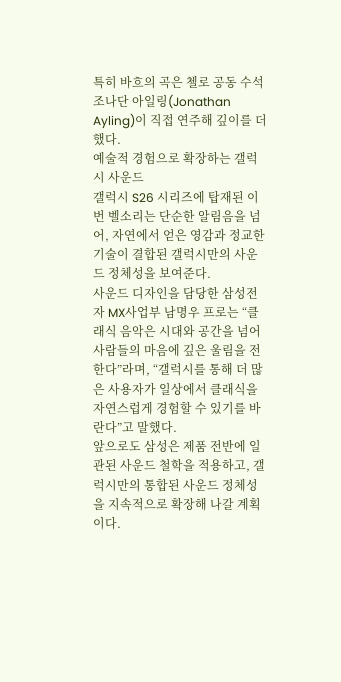특히 바흐의 곡은 첼로 공동 수석 조나단 아일링(Jonathan Ayling)이 직접 연주해 깊이를 더했다.
예술적 경험으로 확장하는 갤럭시 사운드
갤럭시 S26 시리즈에 탑재된 이번 벨소리는 단순한 알림음을 넘어, 자연에서 얻은 영감과 정교한 기술이 결합된 갤럭시만의 사운드 정체성을 보여준다.
사운드 디자인을 담당한 삼성전자 MX사업부 남명우 프로는 “클래식 음악은 시대와 공간을 넘어 사람들의 마음에 깊은 울림을 전한다”라며, “갤럭시를 통해 더 많은 사용자가 일상에서 클래식을 자연스럽게 경험할 수 있기를 바란다”고 말했다.
앞으로도 삼성은 제품 전반에 일관된 사운드 철학을 적용하고, 갤럭시만의 통합된 사운드 정체성을 지속적으로 확장해 나갈 계획이다.